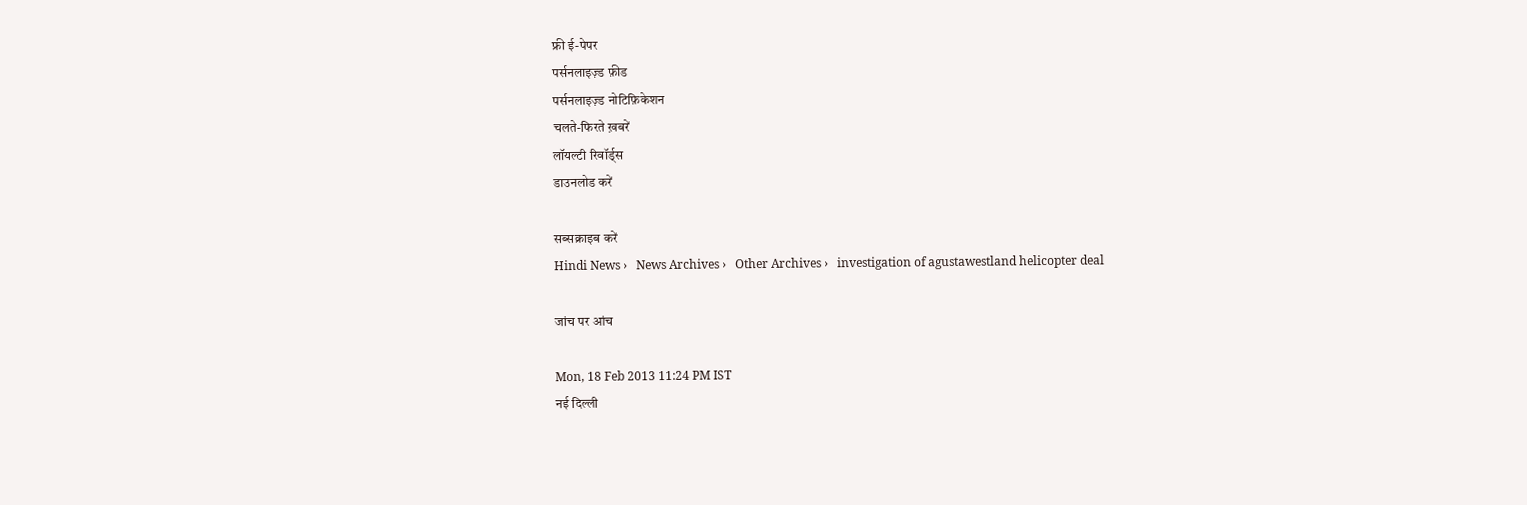फ्री ई-पेपर
पर्सनलाइज़्ड फ़ीड
पर्सनलाइज़्ड नोटिफ़िकेशन
चलते-फिरते ख़बरें
लॉयल्टी रिवॉर्ड्स
डाउनलोड करें

सब्सक्राइब करें
Hindi News ›   News Archives ›   Other Archives ›   investigation of agustawestland helicopter deal

जांच पर आंच

Mon, 18 Feb 2013 11:24 PM IST
नई दिल्ली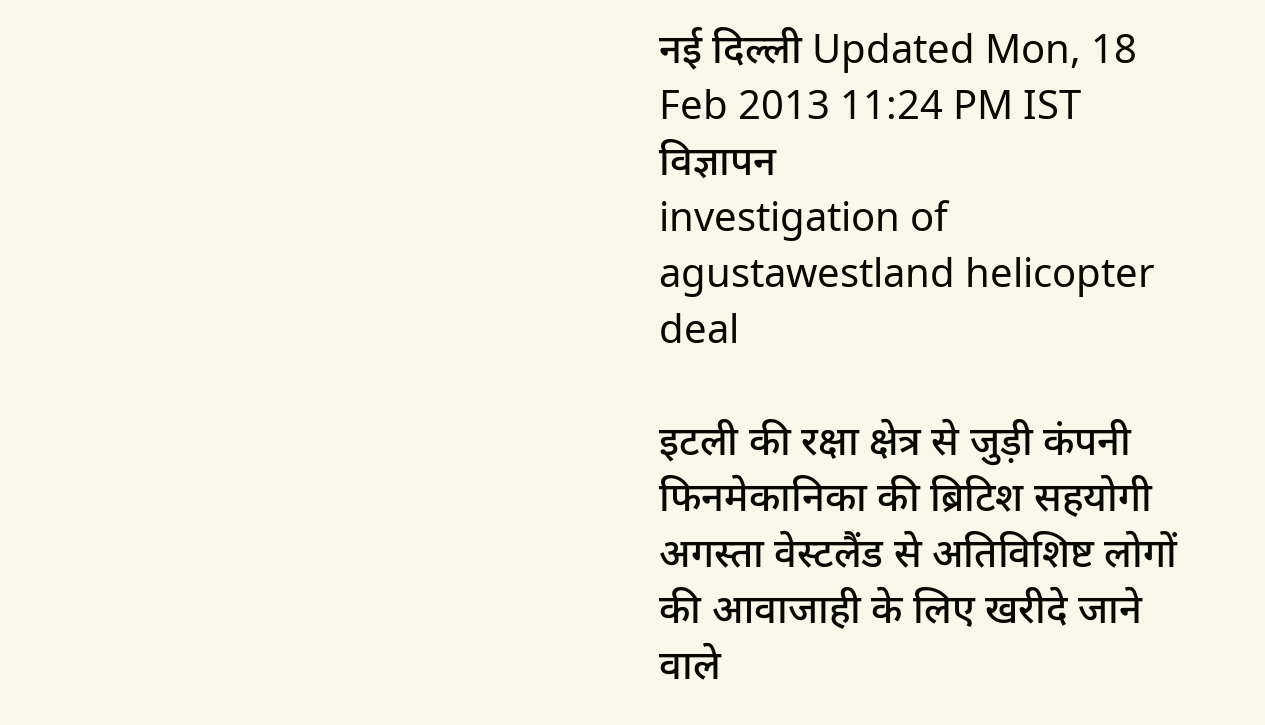नई दिल्ली Updated Mon, 18 Feb 2013 11:24 PM IST
विज्ञापन
investigation of agustawestland helicopter deal

इटली की रक्षा क्षेत्र से जुड़ी कंपनी फिनमेकानिका की ब्रिटिश सहयोगी अगस्ता वेस्टलैंड से अतिविशिष्ट लोगों की आवाजाही के लिए खरीदे जाने वाले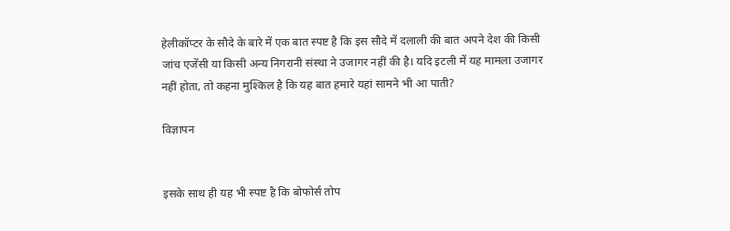हेलीकॉप्टर के सौदे के बारे में एक बात स्पष्ट है कि इस सौदे में दलाली की बात अपने देश की किसी जांच एजेंसी या किसी अन्य निगरानी संस्था ने उजागर नहीं की है। यदि इटली में यह मामला उजागर नहीं होता, तो कहना मुश्किल है कि यह बात हमारे यहां सामने भी आ पाती?

विज्ञापन


इसके साथ ही यह भी स्पष्ट है कि बोफोर्स तोप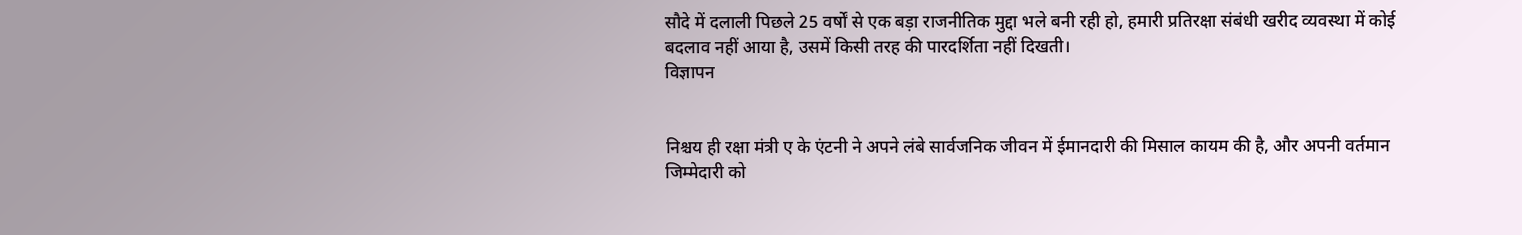सौदे में दलाली पिछले 25 वर्षों से एक बड़ा राजनीतिक मुद्दा भले बनी रही हो, हमारी प्रतिरक्षा संबंधी खरीद व्यवस्था में कोई बदलाव नहीं आया है, उसमें किसी तरह की पारदर्शिता नहीं दिखती।
विज्ञापन


निश्चय ही रक्षा मंत्री ए के एंटनी ने अपने लंबे सार्वजनिक जीवन में ईमानदारी की मिसाल कायम की है, और अपनी वर्तमान जिम्मेदारी को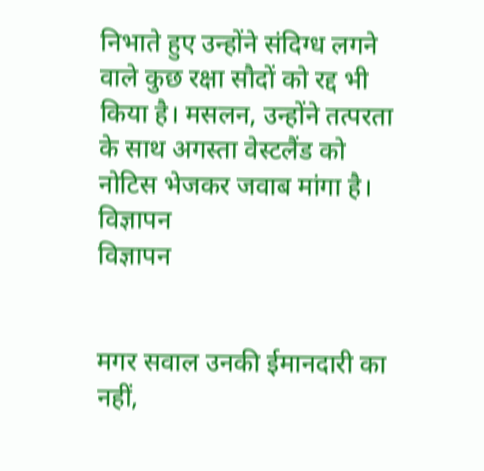निभाते हुए उन्होंने संदिग्ध लगने वाले कुछ रक्षा सौदों को रद्द भी किया है। मसलन, उन्होंने तत्परता के साथ अगस्ता वेस्टलैंड को नोटिस भेजकर जवाब मांगा है।
विज्ञापन
विज्ञापन


मगर सवाल उनकी ईमानदारी का नहीं,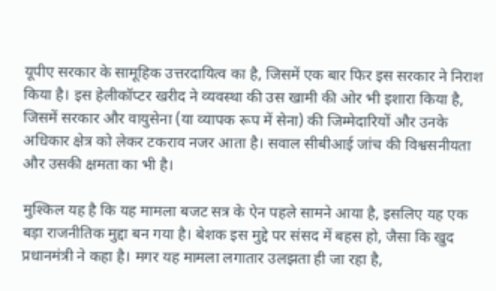यूपीए सरकार के सामूहिक उत्तरदायित्व का है, जिसमें एक बार फिर इस सरकार ने निराश किया है। इस हेलीकॉप्टर खरीद ने व्यवस्था की उस खामी की ओर भी इशारा किया है, जिसमें सरकार और वायुसेना (या व्यापक रूप में सेना) की जिम्मेदारियों और उनके अधिकार क्षेत्र को लेकर टकराव नजर आता है। सवाल सीबीआई जांच की विश्वसनीयता और उसकी क्षमता का भी है।

मुश्किल यह है कि यह मामला बजट सत्र के ऐन पहले सामने आया है, इसलिए यह एक बड़ा राजनीतिक मुद्दा बन गया है। बेशक इस मुद्दे पर संसद में बहस हो, जैसा कि खुद प्रधानमंत्री ने कहा है। मगर यह मामला लगातार उलझता ही जा रहा है,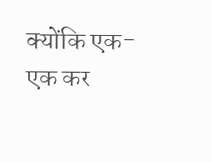क्योंकि एक-एक कर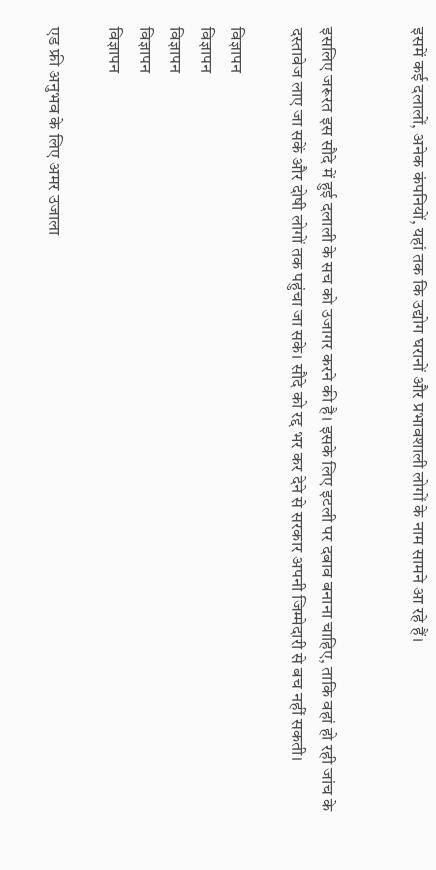इसमें कई दलालों, अनेक कंपनियों, यहां तक कि उद्योग घरानों और प्रभावशाली लोगों के नाम सामने आ रहे हैं।


इसलिए जरूरत इस सौदे में हुई दलाली के सच को उजागर करने की है। इसके लिए इटली पर दबाव बनाना चाहिए, ताकि वहां हो रही जांच के दस्तावेज लाए जा सकें और दोषी लोगों तक पहुंचा जा सके। सौदे को रद्द भर कर देने से सरकार अपनी जिम्मेदारी से बच नहीं सकती।

विज्ञापन
विज्ञापन
विज्ञापन
विज्ञापन
विज्ञापन

एड फ्री अनुभव के लिए अमर उजाला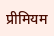प्रीमियम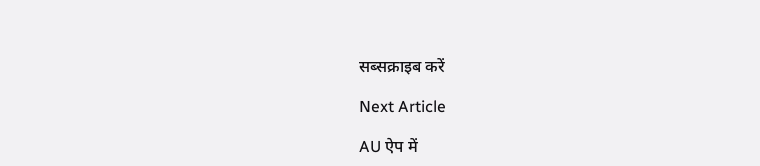सब्सक्राइब करें

Next Article

AU ऐप में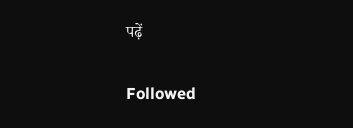पढ़ें

Followed